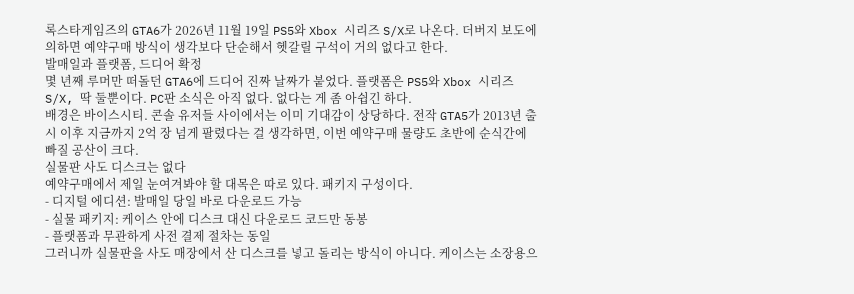록스타게임즈의 GTA6가 2026년 11월 19일 PS5와 Xbox 시리즈 S/X로 나온다. 더버지 보도에 의하면 예약구매 방식이 생각보다 단순해서 헷갈릴 구석이 거의 없다고 한다.
발매일과 플랫폼, 드디어 확정
몇 년째 루머만 떠돌던 GTA6에 드디어 진짜 날짜가 붙었다. 플랫폼은 PS5와 Xbox 시리즈 S/X, 딱 둘뿐이다. PC판 소식은 아직 없다. 없다는 게 좀 아쉽긴 하다.
배경은 바이스시티. 콘솔 유저들 사이에서는 이미 기대감이 상당하다. 전작 GTA5가 2013년 출시 이후 지금까지 2억 장 넘게 팔렸다는 걸 생각하면, 이번 예약구매 물량도 초반에 순식간에 빠질 공산이 크다.
실물판 사도 디스크는 없다
예약구매에서 제일 눈여겨봐야 할 대목은 따로 있다. 패키지 구성이다.
- 디지털 에디션: 발매일 당일 바로 다운로드 가능
- 실물 패키지: 케이스 안에 디스크 대신 다운로드 코드만 동봉
- 플랫폼과 무관하게 사전 결제 절차는 동일
그러니까 실물판을 사도 매장에서 산 디스크를 넣고 돌리는 방식이 아니다. 케이스는 소장용으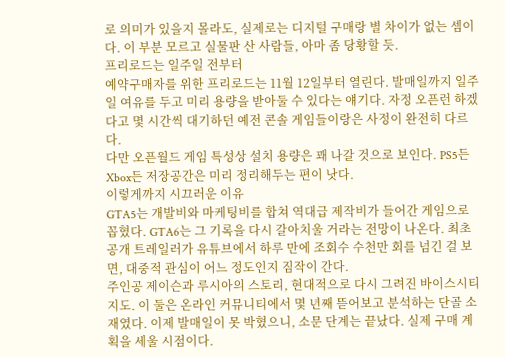로 의미가 있을지 몰라도, 실제로는 디지털 구매랑 별 차이가 없는 셈이다. 이 부분 모르고 실물판 산 사람들, 아마 좀 당황할 듯.
프리로드는 일주일 전부터
예약구매자를 위한 프리로드는 11월 12일부터 열린다. 발매일까지 일주일 여유를 두고 미리 용량을 받아둘 수 있다는 얘기다. 자정 오픈런 하겠다고 몇 시간씩 대기하던 예전 콘솔 게임들이랑은 사정이 완전히 다르다.
다만 오픈월드 게임 특성상 설치 용량은 꽤 나갈 것으로 보인다. PS5든 Xbox든 저장공간은 미리 정리해두는 편이 낫다.
이렇게까지 시끄러운 이유
GTA5는 개발비와 마케팅비를 합쳐 역대급 제작비가 들어간 게임으로 꼽혔다. GTA6는 그 기록을 다시 갈아치울 거라는 전망이 나온다. 최초 공개 트레일러가 유튜브에서 하루 만에 조회수 수천만 회를 넘긴 걸 보면, 대중적 관심이 어느 정도인지 짐작이 간다.
주인공 제이슨과 루시아의 스토리, 현대적으로 다시 그려진 바이스시티 지도. 이 둘은 온라인 커뮤니티에서 몇 년째 뜯어보고 분석하는 단골 소재였다. 이제 발매일이 못 박혔으니, 소문 단계는 끝났다. 실제 구매 계획을 세울 시점이다.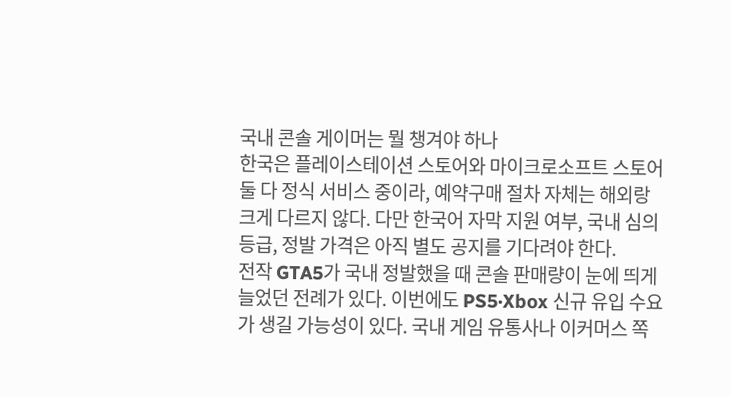국내 콘솔 게이머는 뭘 챙겨야 하나
한국은 플레이스테이션 스토어와 마이크로소프트 스토어 둘 다 정식 서비스 중이라, 예약구매 절차 자체는 해외랑 크게 다르지 않다. 다만 한국어 자막 지원 여부, 국내 심의 등급, 정발 가격은 아직 별도 공지를 기다려야 한다.
전작 GTA5가 국내 정발했을 때 콘솔 판매량이 눈에 띄게 늘었던 전례가 있다. 이번에도 PS5·Xbox 신규 유입 수요가 생길 가능성이 있다. 국내 게임 유통사나 이커머스 쪽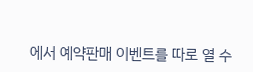에서 예약판매 이벤트를 따로 열 수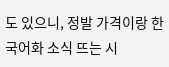도 있으니, 정발 가격이랑 한국어화 소식 뜨는 시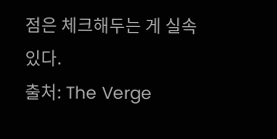점은 체크해두는 게 실속 있다.
출처: The Verge